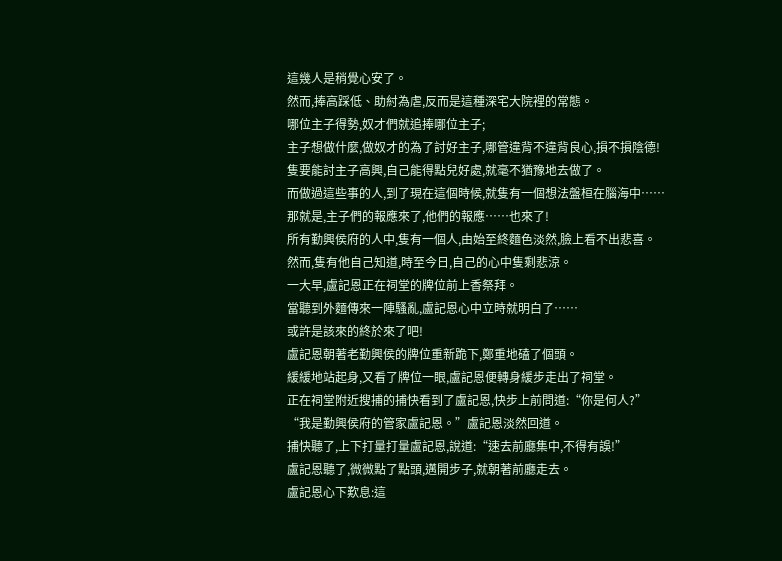這幾人是稍覺心安了。
然而,捧高踩低、助紂為虐,反而是這種深宅大院裡的常態。
哪位主子得勢,奴才們就追捧哪位主子;
主子想做什麼,做奴才的為了討好主子,哪管違背不違背良心,損不損陰德!
隻要能討主子高興,自己能得點兒好處,就毫不猶豫地去做了。
而做過這些事的人,到了現在這個時候,就隻有一個想法盤桓在腦海中……
那就是,主子們的報應來了,他們的報應……也來了!
所有勤興侯府的人中,隻有一個人,由始至終麵色淡然,臉上看不出悲喜。
然而,隻有他自己知道,時至今日,自己的心中隻剩悲涼。
一大早,盧記恩正在祠堂的牌位前上香祭拜。
當聽到外麵傳來一陣騷亂,盧記恩心中立時就明白了……
或許是該來的終於來了吧!
盧記恩朝著老勤興侯的牌位重新跪下,鄭重地磕了個頭。
緩緩地站起身,又看了牌位一眼,盧記恩便轉身緩步走出了祠堂。
正在祠堂附近搜捕的捕快看到了盧記恩,快步上前問道:“你是何人?”
“我是勤興侯府的管家盧記恩。”盧記恩淡然回道。
捕快聽了,上下打量打量盧記恩,說道:“速去前廳集中,不得有誤!”
盧記恩聽了,微微點了點頭,邁開步子,就朝著前廳走去。
盧記恩心下歎息:這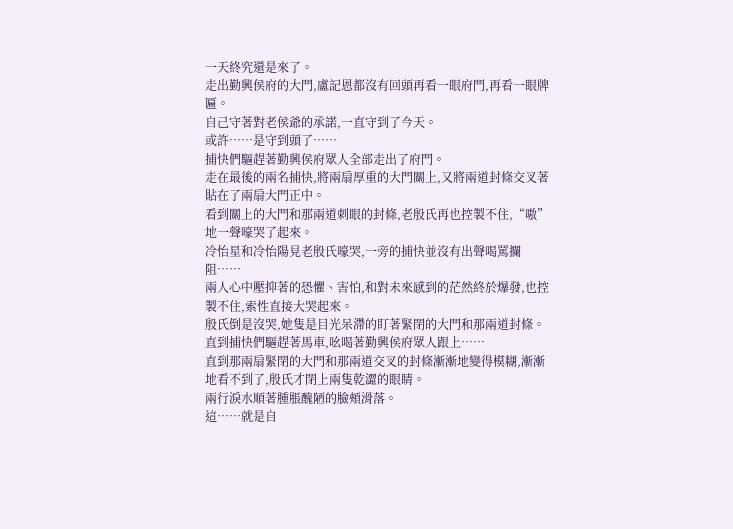一天終究還是來了。
走出勤興侯府的大門,盧記恩都沒有回頭再看一眼府門,再看一眼牌匾。
自己守著對老侯爺的承諾,一直守到了今天。
或許……是守到頭了……
捕快們驅趕著勤興侯府眾人全部走出了府門。
走在最後的兩名捕快,將兩扇厚重的大門關上,又將兩道封條交叉著貼在了兩扇大門正中。
看到關上的大門和那兩道刺眼的封條,老殷氏再也控製不住,“嗷”地一聲嚎哭了起來。
冷怡星和冷怡陽見老殷氏嚎哭,一旁的捕快並沒有出聲喝罵攔阻……
兩人心中壓抑著的恐懼、害怕,和對未來感到的茫然終於爆發,也控製不住,索性直接大哭起來。
殷氏倒是沒哭,她隻是目光呆滯的盯著緊閉的大門和那兩道封條。
直到捕快們驅趕著馬車,吆喝著勤興侯府眾人跟上……
直到那兩扇緊閉的大門和那兩道交叉的封條漸漸地變得模糊,漸漸地看不到了,殷氏才閉上兩隻乾澀的眼睛。
兩行淚水順著腫脹醜陋的臉頰滑落。
這……就是自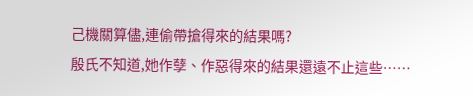己機關算儘,連偷帶搶得來的結果嗎?
殷氏不知道,她作孽、作惡得來的結果還遠不止這些……